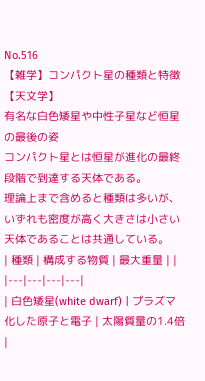No.516
【雑学】コンパクト星の種類と特徴【天文学】
有名な白色矮星や中性子星など恒星の最後の姿
コンパクト星とは恒星が進化の最終段階で到達する天体である。
理論上まで含めると種類は多いが、いずれも密度が高く大きさは小さい天体であることは共通している。
| 種類 | 構成する物質 | 最大重量 | |
|---|---|---|---|
| 白色矮星(white dwarf) | プラズマ化した原子と電子 | 太陽質量の1.4倍 |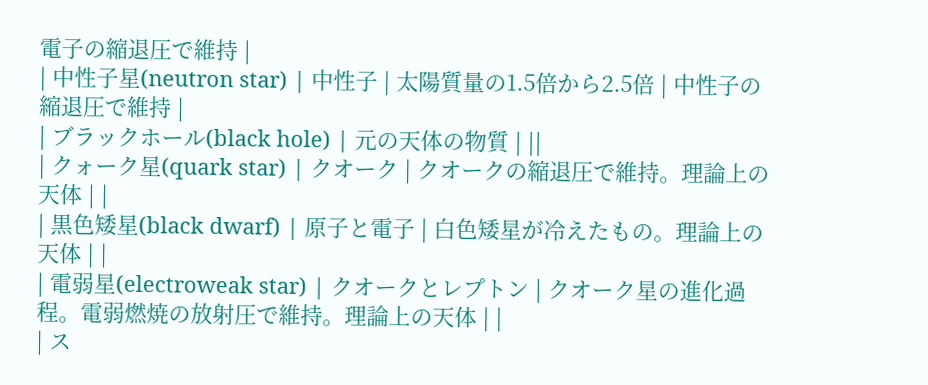電子の縮退圧で維持 |
| 中性子星(neutron star) | 中性子 | 太陽質量の1.5倍から2.5倍 | 中性子の縮退圧で維持 |
| ブラックホール(black hole) | 元の天体の物質 | ||
| クォーク星(quark star) | クオーク | クオークの縮退圧で維持。理論上の天体 | |
| 黒色矮星(black dwarf) | 原子と電子 | 白色矮星が冷えたもの。理論上の天体 | |
| 電弱星(electroweak star) | クオークとレプトン | クオーク星の進化過程。電弱燃焼の放射圧で維持。理論上の天体 | |
| ス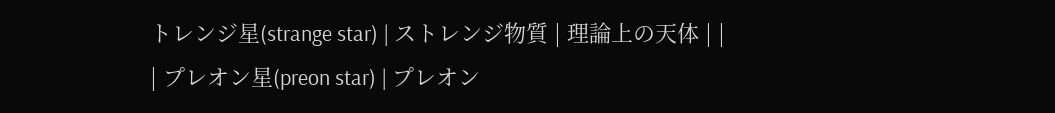トレンジ星(strange star) | ストレンジ物質 | 理論上の天体 | |
| プレオン星(preon star) | プレオン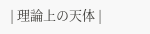| 理論上の天体 |